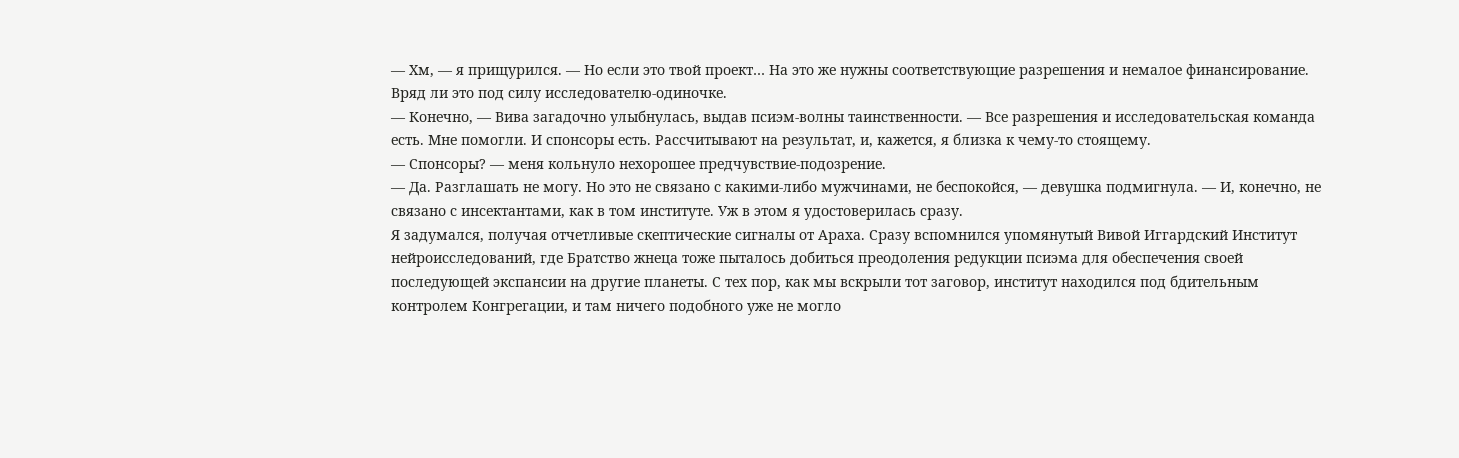— Хм, — я прищурился. — Но если это твой проект… На это же нужны соответствующие разрешения и немалое финансирование. Вряд ли это под силу исследователю-одиночке.
— Конечно, — Вива загадочно улыбнулась, выдав псиэм-волны таинственности. — Все разрешения и исследовательская команда есть. Мне помогли. И спонсоры есть. Рассчитывают на результат, и, кажется, я близка к чему-то стоящему.
— Спонсоры? — меня кольнуло нехорошее предчувствие-подозрение.
— Да. Разглашать не могу. Но это не связано с какими-либо мужчинами, не беспокойся, — девушка подмигнула. — И, конечно, не связано с инсектантами, как в том институте. Уж в этом я удостоверилась сразу.
Я задумался, получая отчетливые скептические сигналы от Араха. Сразу вспомнился упомянутый Вивой Иггардский Институт нейроисследований, где Братство жнеца тоже пыталось добиться преодоления редукции псиэма для обеспечения своей последующей экспансии на другие планеты. С тех пор, как мы вскрыли тот заговор, институт находился под бдительным контролем Конгрегации, и там ничего подобного уже не могло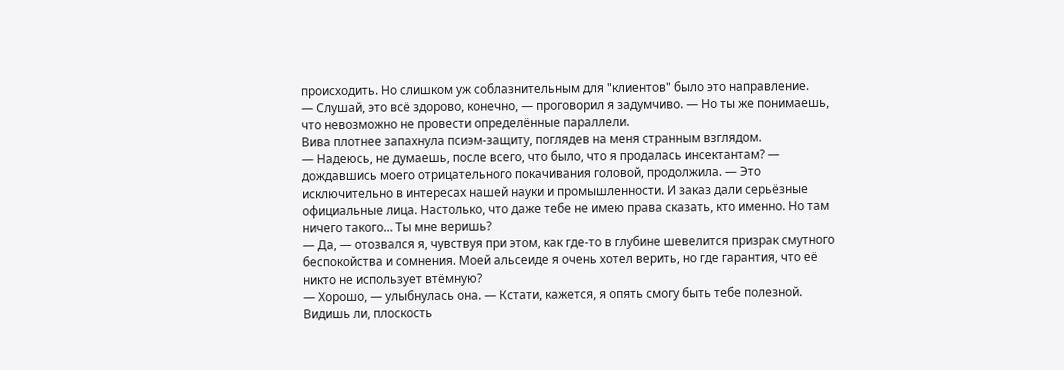происходить. Но слишком уж соблазнительным для "клиентов" было это направление.
— Слушай, это всё здорово, конечно, — проговорил я задумчиво. — Но ты же понимаешь, что невозможно не провести определённые параллели.
Вива плотнее запахнула псиэм-защиту, поглядев на меня странным взглядом.
— Надеюсь, не думаешь, после всего, что было, что я продалась инсектантам? — дождавшись моего отрицательного покачивания головой, продолжила. — Это исключительно в интересах нашей науки и промышленности. И заказ дали серьёзные официальные лица. Настолько, что даже тебе не имею права сказать, кто именно. Но там ничего такого… Ты мне веришь?
— Да, — отозвался я, чувствуя при этом, как где-то в глубине шевелится призрак смутного беспокойства и сомнения. Моей альсеиде я очень хотел верить, но где гарантия, что её никто не использует втёмную?
— Хорошо, — улыбнулась она. — Кстати, кажется, я опять смогу быть тебе полезной. Видишь ли, плоскость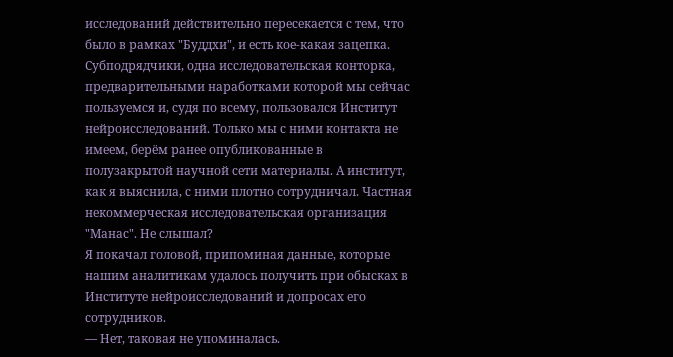исследований действительно пересекается с тем, что было в рамках "Буддхи", и есть кое-какая зацепка. Субподрядчики, одна исследовательская конторка, предварительными наработками которой мы сейчас пользуемся и, судя по всему, пользовался Институт нейроисследований. Только мы с ними контакта не имеем, берём ранее опубликованные в полузакрытой научной сети материалы. А институт, как я выяснила, с ними плотно сотрудничал. Частная некоммерческая исследовательская организация "Манас". Не слышал?
Я покачал головой, припоминая данные, которые нашим аналитикам удалось получить при обысках в Институте нейроисследований и допросах его сотрудников.
— Нет, таковая не упоминалась.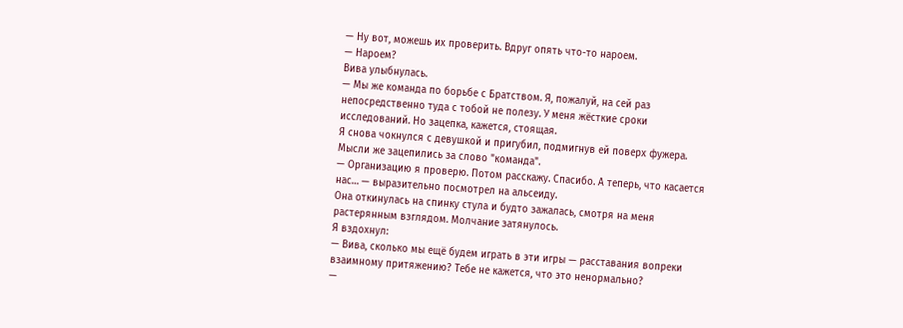— Ну вот, можешь их проверить. Вдруг опять что-то нароем.
— Нароем?
Вива улыбнулась.
— Мы же команда по борьбе с Братством. Я, пожалуй, на сей раз непосредственно туда с тобой не полезу. У меня жёсткие сроки исследований. Но зацепка, кажется, стоящая.
Я снова чокнулся с девушкой и пригубил, подмигнув ей поверх фужера. Мысли же зацепились за слово "команда".
— Организацию я проверю. Потом расскажу. Спасибо. А теперь, что касается нас… — выразительно посмотрел на альсеиду.
Она откинулась на спинку стула и будто зажалась, смотря на меня растерянным взглядом. Молчание затянулось.
Я вздохнул:
— Вива, сколько мы ещё будем играть в эти игры — расставания вопреки взаимному притяжению? Тебе не кажется, что это ненормально?
—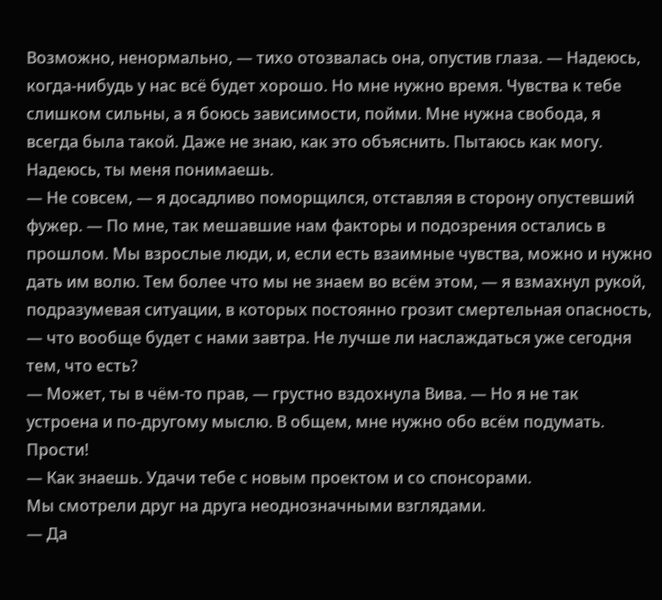Возможно, ненормально, — тихо отозвалась она, опустив глаза. — Надеюсь, когда-нибудь у нас всё будет хорошо. Но мне нужно время. Чувства к тебе слишком сильны, а я боюсь зависимости, пойми. Мне нужна свобода, я всегда была такой. Даже не знаю, как это объяснить. Пытаюсь как могу. Надеюсь, ты меня понимаешь.
— Не совсем, — я досадливо поморщился, отставляя в сторону опустевший фужер. — По мне, так мешавшие нам факторы и подозрения остались в прошлом. Мы взрослые люди, и, если есть взаимные чувства, можно и нужно дать им волю. Тем более что мы не знаем во всём этом, — я взмахнул рукой, подразумевая ситуации, в которых постоянно грозит смертельная опасность, — что вообще будет с нами завтра. Не лучше ли наслаждаться уже сегодня тем, что есть?
— Может, ты в чём-то прав, — грустно вздохнула Вива. — Но я не так устроена и по-другому мыслю. В общем, мне нужно обо всём подумать. Прости!
— Как знаешь. Удачи тебе с новым проектом и со спонсорами.
Мы смотрели друг на друга неоднозначными взглядами.
— Да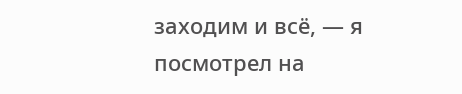заходим и всё, — я посмотрел на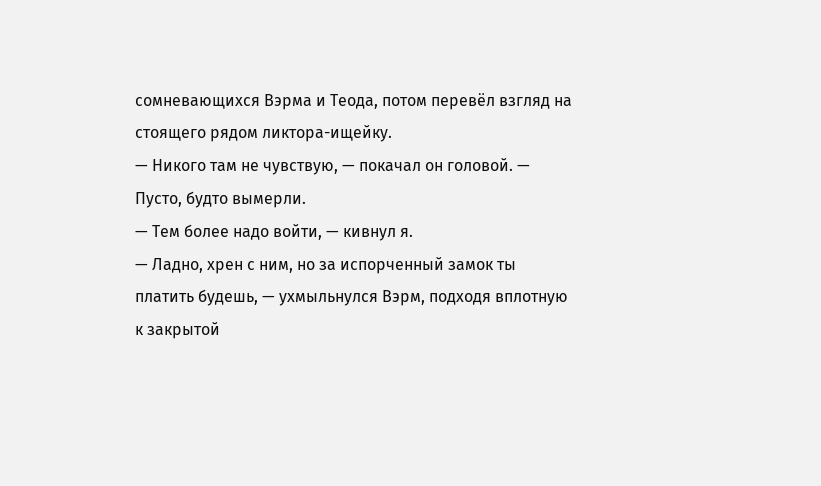сомневающихся Вэрма и Теода, потом перевёл взгляд на стоящего рядом ликтора-ищейку.
— Никого там не чувствую, — покачал он головой. — Пусто, будто вымерли.
— Тем более надо войти, — кивнул я.
— Ладно, хрен с ним, но за испорченный замок ты платить будешь, — ухмыльнулся Вэрм, подходя вплотную к закрытой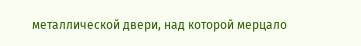металлической двери, над которой мерцало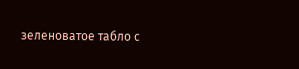зеленоватое табло с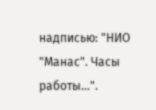надписью: "НИО "Манас". Часы работы…".